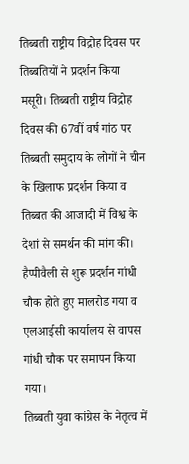तिब्बती राष्ट्रीय विद्रोह दिवस पर तिब्बतियों ने प्रदर्शन किया
मसूरी। तिब्बती राष्ट्रीय विद्रोह दिवस की 67वीं वर्ष गांठ पर तिब्बती समुदाय के लोगों ने चीन के खिलाफ प्रदर्शन किया व तिब्बत की आजादी में विश्व के देशां से समर्थन की मांग की। हैप्पीवैली से शुरू प्रदर्शन गांधी चौक होते हुए मालरोड गया व एलआईसी कार्यालय से वापस गांधी चौक पर समापन किया गया।
तिब्बती युवा कांग्रेस के नेतृत्व में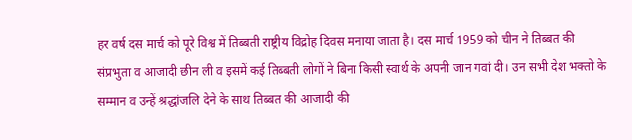हर वर्ष दस मार्च को पूरे विश्व में तिब्बती राष्ट्रीय विद्रोह दिवस मनाया जाता है। दस मार्च 1959 को चीन ने तिब्बत की संप्रभुता व आजादी छीन ली व इसमें कई तिब्बती लोगों ने बिना किसी स्वार्थ के अपनी जान गवां दी। उन सभी देश भक्तो के सम्मान व उन्हें श्रद्धांजलि देने के साथ तिब्बत की आजादी की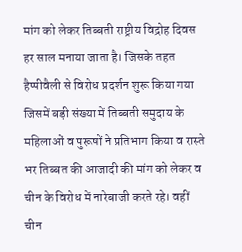मांग को लेकर तिब्बती राष्ट्रीय विद्रोह दिवस हर साल मनाया जाता है। जिसके तहत हैप्पीवैली से विरोध प्रदर्शन शुरू किया गया जिसमें बड़ी संख्या में तिब्बती समुदाय के महिलाओं व पुरूषों ने प्रतिभाग किया व रास्ते भर तिब्बत की आजादी की मांग को लेकर व चीन के विरोध में नारेबाजी करते रहे। वहीं चीन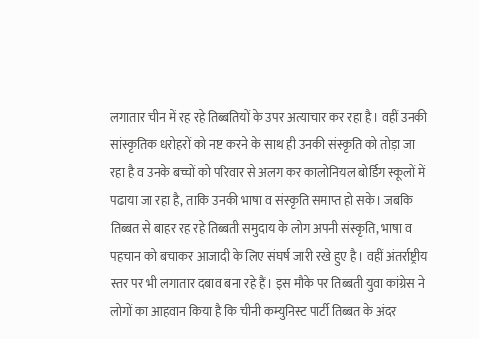लगातार चीन में रह रहे तिब्बतियों के उपर अत्याचार कर रहा है। वहीं उनकी सांस्कृतिक धरोहरों को नष्ट करने के साथ ही उनकी संस्कृति को तोड़ा जा रहा है व उनके बच्चों को परिवार से अलग कर कालोनियल बोर्डिग स्कूलों में पढाया जा रहा है, ताकि उनकी भाषा व संस्कृति समाप्त हो सके। जबकि तिब्बत से बाहर रह रहे तिब्बती समुदाय के लोग अपनी संस्कृति, भाषा व पहचान को बचाकर आजादी के लिए संघर्ष जारी रखे हुए है। वहीं अंतर्राष्ट्रीय स्तर पर भी लगातार दबाव बना रहे हैं। इस मौके पर तिब्बती युवा कांग्रेस ने लोगों का आहवान किया है कि चीनी कम्युनिस्ट पार्टी तिब्बत के अंदर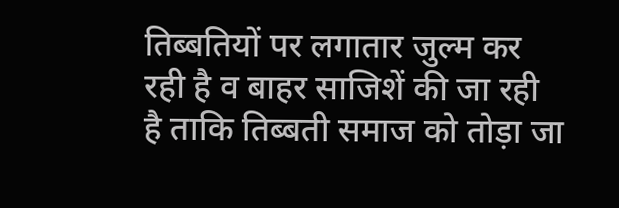तिब्बतियों पर लगातार जुल्म कर रही है व बाहर साजिशें की जा रही है ताकि तिब्बती समाज को तोड़ा जा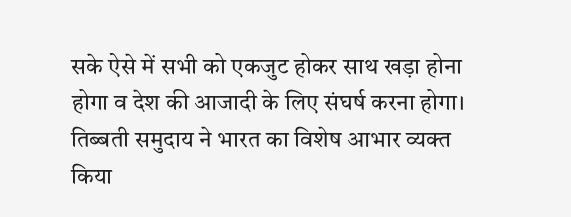सके ऐसे में सभी को एकजुट होकर साथ खड़ा होना होगा व देश की आजादी के लिए संघर्ष करना होगा। तिब्बती समुदाय ने भारत का विशेष आभार व्यक्त किया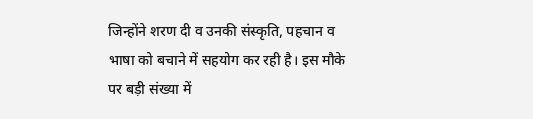जिन्होंने शरण दी व उनकी संस्कृति, पहचान व भाषा को बचाने में सहयोग कर रही है। इस मौके पर बड़ी संख्या में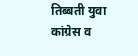तिब्बती युवा कांग्रेस व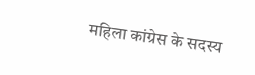महिला कांग्रेस के सदस्य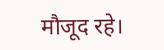मौजूद रहे।